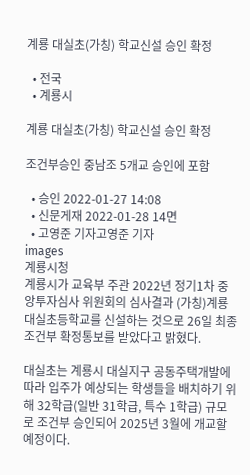계룡 대실초(가칭) 학교신설 승인 확정

  • 전국
  • 계룡시

계룡 대실초(가칭) 학교신설 승인 확정

조건부승인 중남조 5개교 승인에 포함

  • 승인 2022-01-27 14:08
  • 신문게재 2022-01-28 14면
  • 고영준 기자고영준 기자
images
계룡시청
계룡시가 교육부 주관 2022년 정기1차 중앙투자심사 위원회의 심사결과 (가칭)계룡대실초등학교를 신설하는 것으로 26일 최종 조건부 확정통보를 받았다고 밝혔다.

대실초는 계룡시 대실지구 공동주택개발에 따라 입주가 예상되는 학생들을 배치하기 위해 32학급(일반 31학급, 특수 1학급) 규모로 조건부 승인되어 2025년 3월에 개교할 예정이다.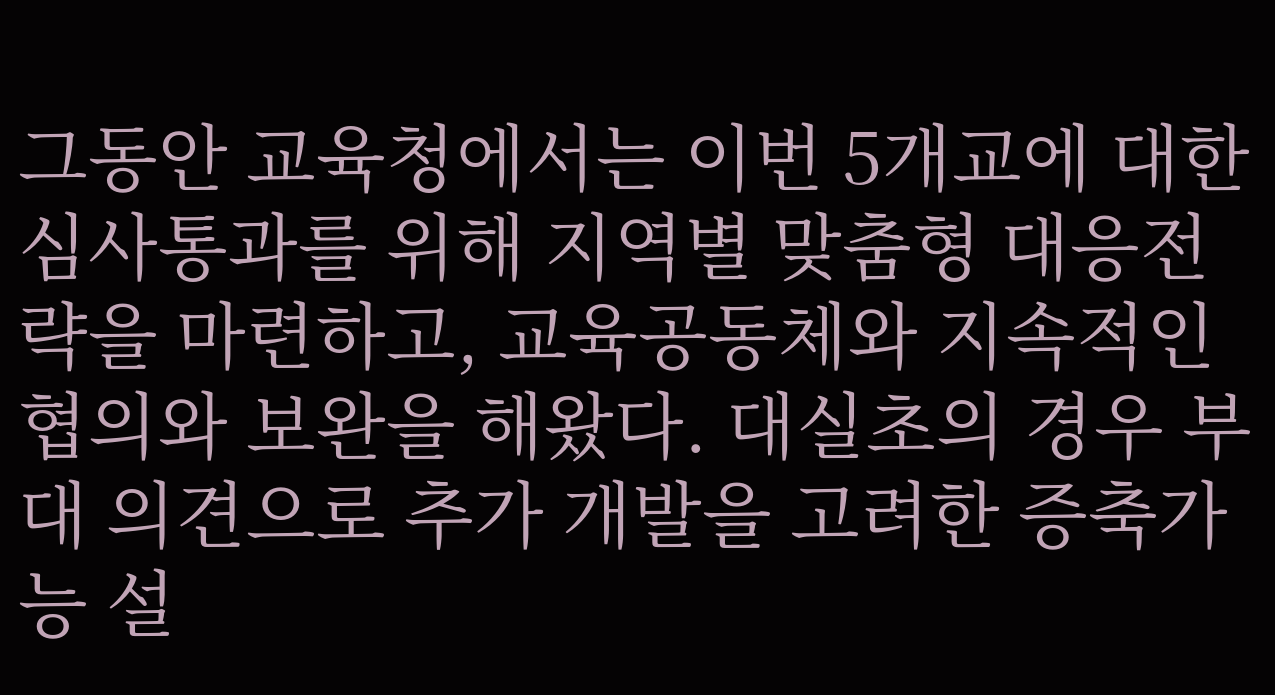그동안 교육청에서는 이번 5개교에 대한 심사통과를 위해 지역별 맞춤형 대응전략을 마련하고, 교육공동체와 지속적인 협의와 보완을 해왔다. 대실초의 경우 부대 의견으로 추가 개발을 고려한 증축가능 설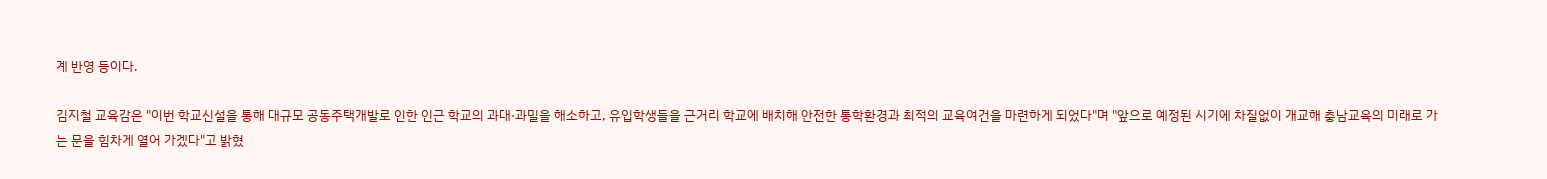계 반영 등이다.

김지철 교육감은 "이번 학교신설을 통해 대규모 공동주택개발로 인한 인근 학교의 과대·과밀을 해소하고, 유입학생들을 근거리 학교에 배치해 안전한 통학환경과 최적의 교육여건을 마련하게 되었다"며 "앞으로 예정된 시기에 차질없이 개교해 충남교육의 미래로 가는 문을 힘차게 열어 가겠다"고 밝혔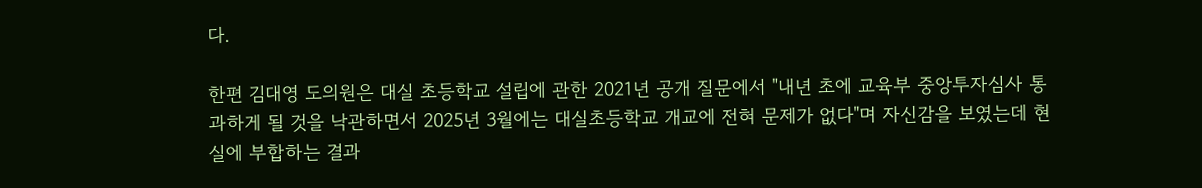다.

한편 김대영 도의원은 대실 초등학교 설립에 관한 2021년 공개 질문에서 "내년 초에 교육부 중앙투자심사 통과하게 될 것을 낙관하면서 2025년 3월에는 대실초등학교 개교에 전혀 문제가 없다"며 자신감을 보였는데 현실에 부합하는 결과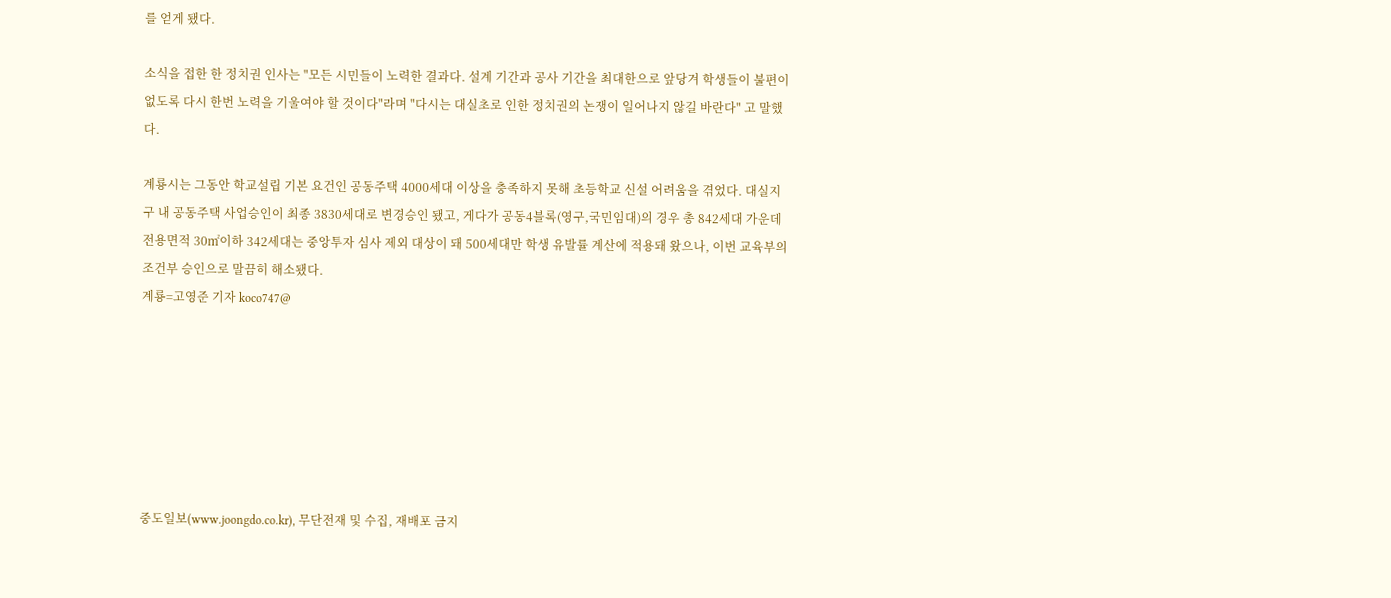를 얻게 됐다.

소식을 접한 한 정치권 인사는 "모든 시민들이 노력한 결과다. 설계 기간과 공사 기간을 최대한으로 앞당겨 학생들이 불편이 없도록 다시 한번 노력을 기울여야 할 것이다"라며 "다시는 대실초로 인한 정치권의 논쟁이 일어나지 않길 바란다" 고 말했다.

계룡시는 그동안 학교설립 기본 요건인 공동주택 4000세대 이상을 충족하지 못해 초등학교 신설 어려움을 겪었다. 대실지구 내 공동주택 사업승인이 최종 3830세대로 변경승인 됐고, 게다가 공동4블록(영구,국민임대)의 경우 총 842세대 가운데 전용면적 30㎡이하 342세대는 중앙투자 심사 제외 대상이 돼 500세대만 학생 유발률 계산에 적용돼 왔으나, 이번 교육부의 조건부 승인으로 말끔히 해소됐다.
계룡=고영준 기자 koco747@







중도일보(www.joongdo.co.kr), 무단전재 및 수집, 재배포 금지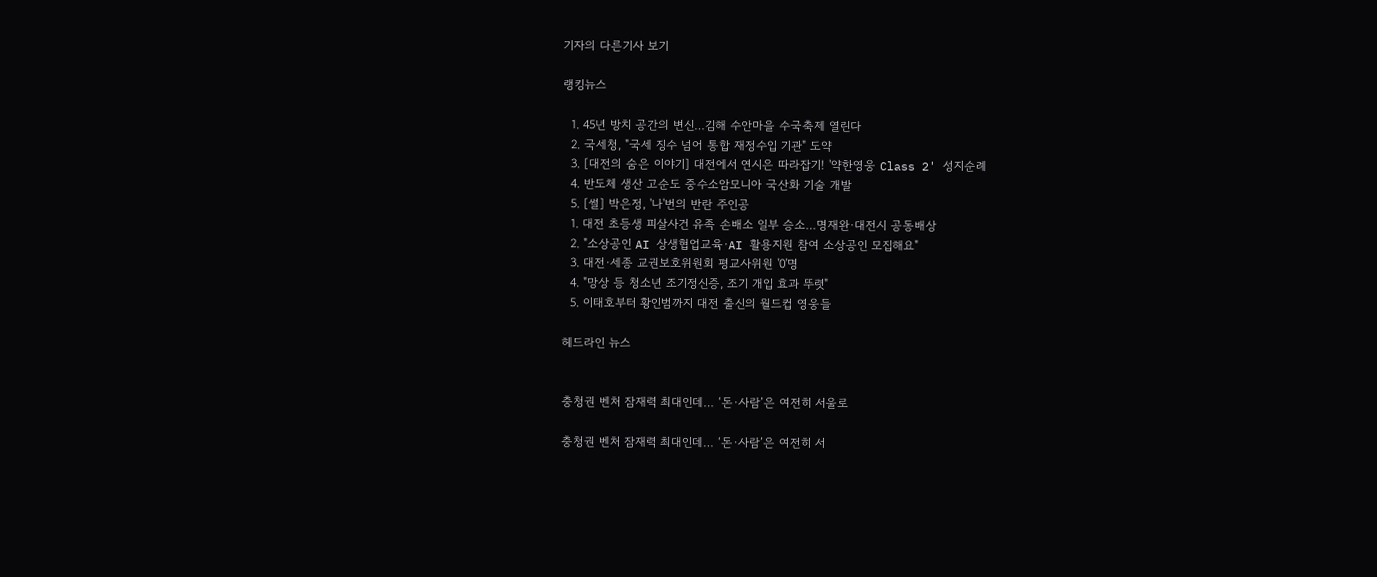기자의 다른기사 보기

랭킹뉴스

  1. 45년 방치 공간의 변신…김해 수안마을 수국축제 열린다
  2. 국세청, "국세 징수 넘어 통합 재정수입 기관" 도약
  3. [대전의 숨은 이야기] 대전에서 연시은 따라잡기! '약한영웅 Class 2' 성지순례
  4. 반도체 생산 고순도 중수소암모니아 국산화 기술 개발
  5. [썰] 박은정, '나'번의 반란 주인공
  1. 대전 초등생 피살사건 유족 손배소 일부 승소…명재완·대전시 공동배상
  2. "소상공인 AI 상생협업교육·AI 활용지원 참여 소상공인 모집해요"
  3. 대전·세종 교권보호위원회 평교사위원 '0'명
  4. "망상 등 청소년 조기정신증, 조기 개입 효과 뚜렷"
  5. 이태호부터 황인범까지 대전 출신의 월드컵 영웅들

헤드라인 뉴스


충청권 벤처 잠재력 최대인데… ‘돈·사람’은 여전히 서울로

충청권 벤처 잠재력 최대인데… ‘돈·사람’은 여전히 서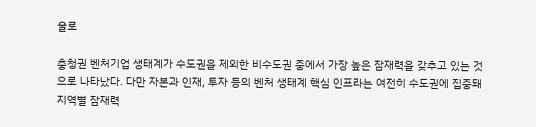울로

충청권 벤처기업 생태계가 수도권을 제외한 비수도권 중에서 가장 높은 잠재력을 갖추고 있는 것으로 나타났다. 다만 자본과 인재, 투자 등의 벤처 생태계 핵심 인프라는 여전히 수도권에 집중돼 지역별 잠재력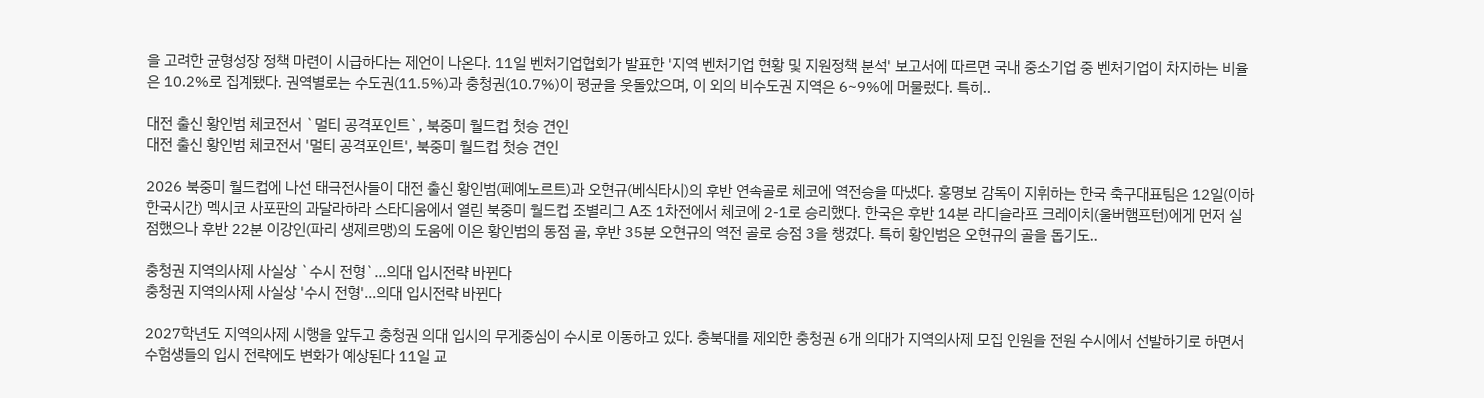을 고려한 균형성장 정책 마련이 시급하다는 제언이 나온다. 11일 벤처기업협회가 발표한 '지역 벤처기업 현황 및 지원정책 분석' 보고서에 따르면 국내 중소기업 중 벤처기업이 차지하는 비율은 10.2%로 집계됐다. 권역별로는 수도권(11.5%)과 충청권(10.7%)이 평균을 웃돌았으며, 이 외의 비수도권 지역은 6~9%에 머물렀다. 특히..

대전 출신 황인범 체코전서 `멀티 공격포인트`, 북중미 월드컵 첫승 견인
대전 출신 황인범 체코전서 '멀티 공격포인트', 북중미 월드컵 첫승 견인

2026 북중미 월드컵에 나선 태극전사들이 대전 출신 황인범(페예노르트)과 오현규(베식타시)의 후반 연속골로 체코에 역전승을 따냈다. 홍명보 감독이 지휘하는 한국 축구대표팀은 12일(이하 한국시간) 멕시코 사포판의 과달라하라 스타디움에서 열린 북중미 월드컵 조별리그 A조 1차전에서 체코에 2-1로 승리했다. 한국은 후반 14분 라디슬라프 크레이치(울버햄프턴)에게 먼저 실점했으나 후반 22분 이강인(파리 생제르맹)의 도움에 이은 황인범의 동점 골, 후반 35분 오현규의 역전 골로 승점 3을 챙겼다. 특히 황인범은 오현규의 골을 돕기도..

충청권 지역의사제 사실상 `수시 전형`…의대 입시전략 바뀐다
충청권 지역의사제 사실상 '수시 전형'…의대 입시전략 바뀐다

2027학년도 지역의사제 시행을 앞두고 충청권 의대 입시의 무게중심이 수시로 이동하고 있다. 충북대를 제외한 충청권 6개 의대가 지역의사제 모집 인원을 전원 수시에서 선발하기로 하면서 수험생들의 입시 전략에도 변화가 예상된다 11일 교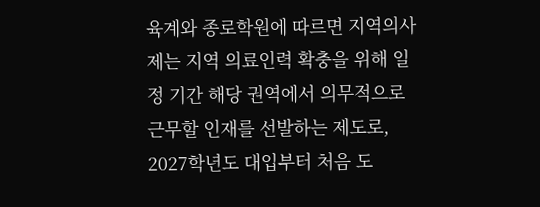육계와 종로학원에 따르면 지역의사제는 지역 의료인력 확충을 위해 일정 기간 해당 권역에서 의무적으로 근무할 인재를 선발하는 제도로, 2027학년도 대입부터 처음 도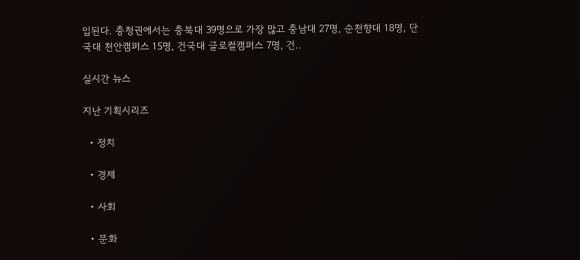입된다. 충청권에서는 충북대 39명으로 가장 많고 충남대 27명, 순천향대 18명, 단국대 천안캠퍼스 15명, 건국대 글로컬캠퍼스 7명, 건..

실시간 뉴스

지난 기획시리즈

  • 정치

  • 경제

  • 사회

  • 문화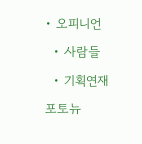• 오피니언

  • 사람들

  • 기획연재

포토뉴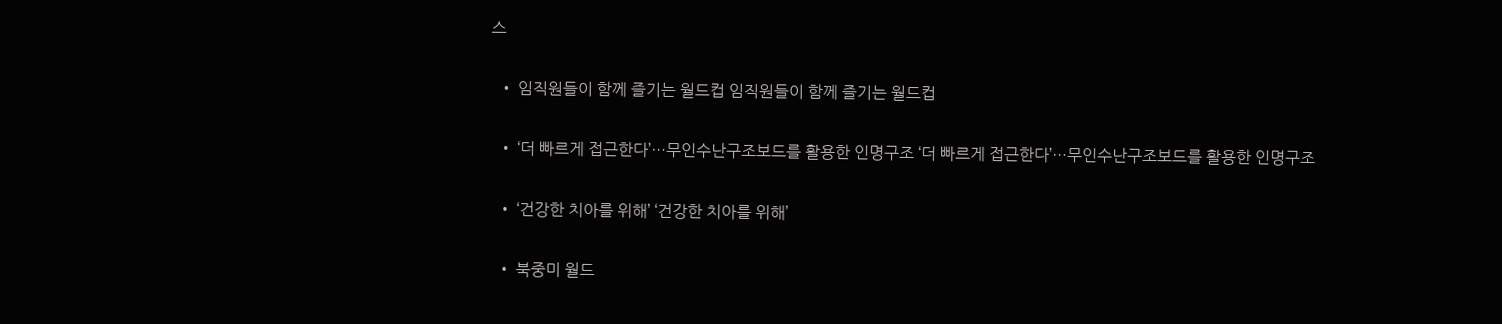스

  • 임직원들이 함께 즐기는 월드컵 임직원들이 함께 즐기는 월드컵

  • ‘더 빠르게 접근한다’…무인수난구조보드를 활용한 인명구조 ‘더 빠르게 접근한다’…무인수난구조보드를 활용한 인명구조

  • ‘건강한 치아를 위해’ ‘건강한 치아를 위해’

  • 북중미 월드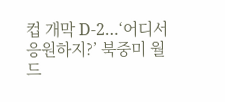컵 개막 D-2…‘어디서 응원하지?’ 북중미 월드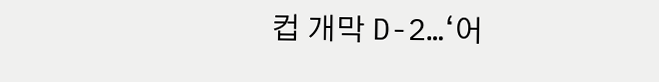컵 개막 D-2…‘어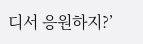디서 응원하지?’